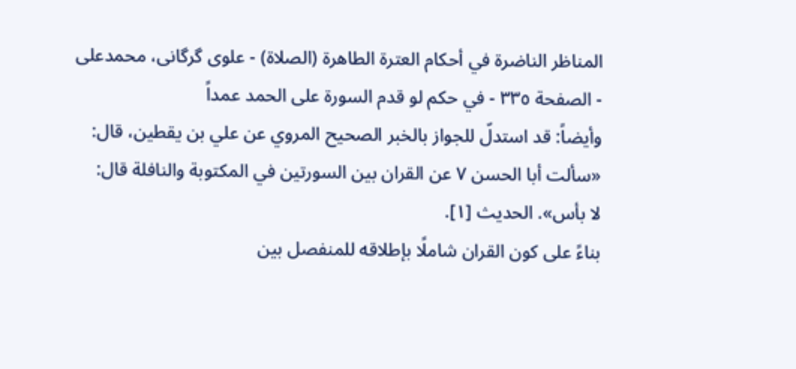المناظر الناضرة في أحکام العترة الطاهرة (الصلاة) - علوی گرگانی، محمدعلی - الصفحة ٣٣٥ - في حكم لو قدم السورة على الحمد عمداً
وأيضاً: قد استدلّ للجواز بالخبر الصحيح المروي عن علي بن يقطين، قال:
«سألت أبا الحسن ٧ عن القران بين السورتين في المكتوبة والنافلة قال:
لا بأس». الحديث [١].
بناءً على كون القران شاملًا بإطلاقه للمنفصل بين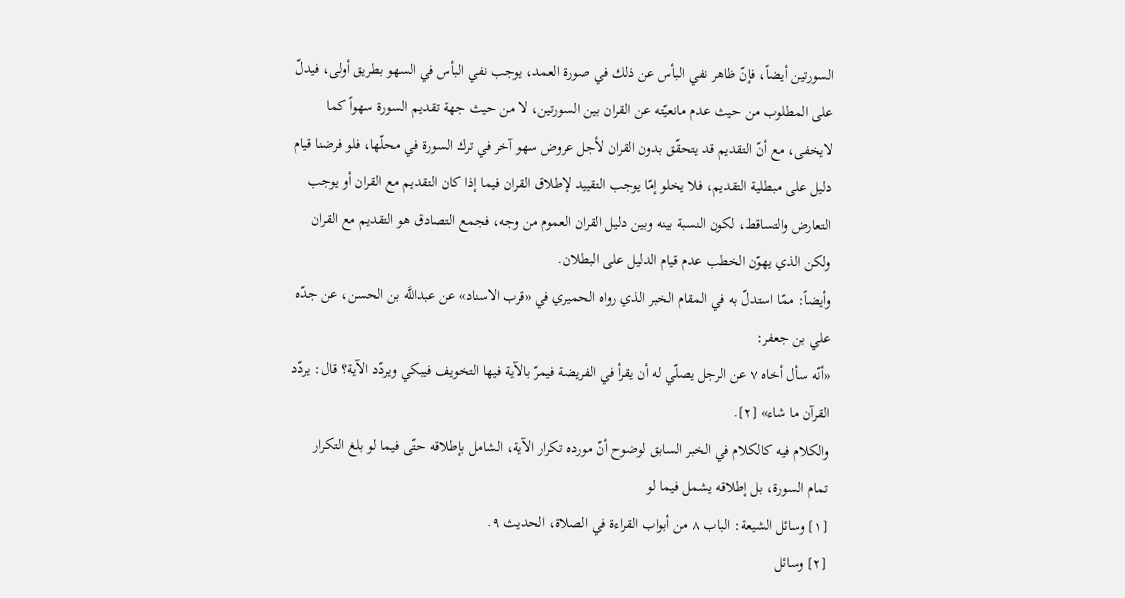السورتين أيضاً، فإنّ ظاهر نفي البأس عن ذلك في صورة العمد، يوجب نفي البأس في السهو بطريق أولى، فيدلّ على المطلوب من حيث عدم مانعيّته عن القران بين السورتين، لا من حيث جهة تقديم السورة سهواً كما لايخفى، مع أنّ التقديم قد يتحقّق بدون القران لأجل عروض سهو آخر في ترك السورة في محلّها، فلو فرضنا قيام دليل على مبطلية التقديم، فلا يخلو إمّا يوجب التقييد لإطلاق القران فيما إذا كان التقديم مع القران أو يوجب التعارض والتساقط، لكون النسبة بينه وبين دليل القران العموم من وجه، فجمع التصادق هو التقديم مع القران ولكن الذي يهوّن الخطب عدم قيام الدليل على البطلان.
وأيضاً: ممّا استدلّ به في المقام الخبر الذي رواه الحميري في «قرب الاسناد» عن عبداللَّه بن الحسن، عن جدّه علي بن جعفر:
«أنّه سأل أخاه ٧ عن الرجل يصلّي له أن يقرأ في الفريضة فيمرّ بالآية فيها التخويف فيبكي ويردّد الآية؟ قال: يردّد القرآن ما شاء» [٢].
والكلام فيه كالكلام في الخبر السابق لوضوح أنّ مورده تكرار الآية، الشامل بإطلاقه حتّى فيما لو بلغ التكرار تمام السورة، بل إطلاقه يشمل فيما لو
[١] وسائل الشيعة: الباب ٨ من أبواب القراءة في الصلاة، الحديث ٩.
[٢] وسائل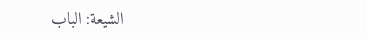الشيعة: الباب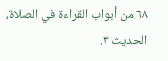٦٨ من أبواب القراءة في الصلاة، الحديث ٣.